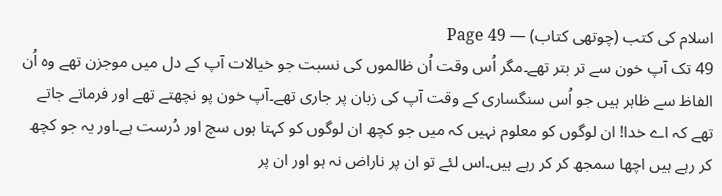اسلام کی کتب (چوتھی کتاب) — Page 49
49 تک آپ خون سے تر بتر تھے۔مگر اُس وقت اُن ظالموں کی نسبت جو خیالات آپ کے دل میں موجزن تھے وہ اُن الفاظ سے ظاہر ہیں جو اُس سنگساری کے وقت آپ کی زبان پر جاری تھے۔آپ خون پو نچھتے تھے اور فرماتے جاتے تھے کہ اے خدا! ان لوگوں کو معلوم نہیں کہ میں جو کچھ ان لوگوں کو کہتا ہوں سچ اور دُرست ہے۔اور یہ جو کچھ کر رہے ہیں اچھا سمجھ کر کر رہے ہیں۔اس لئے تو ان پر ناراض نہ ہو اور ان پر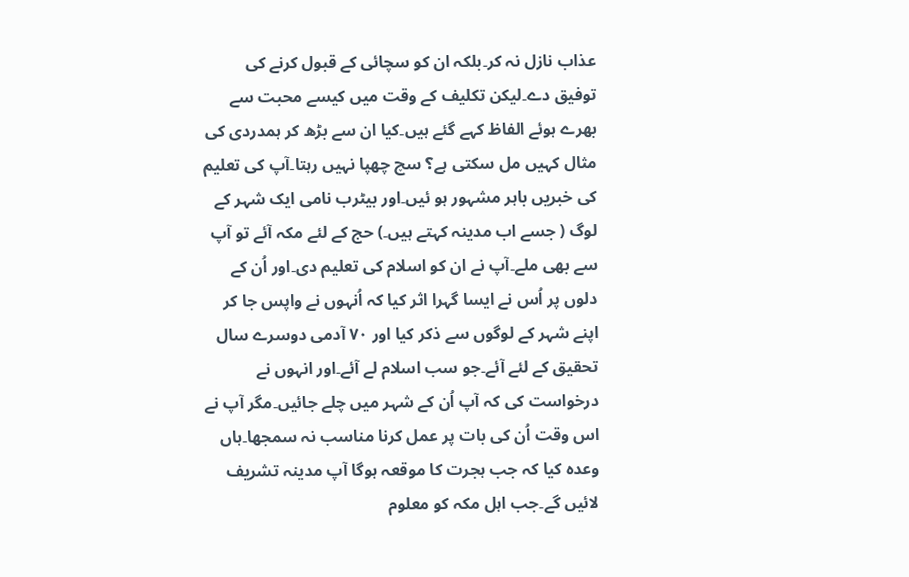عذاب نازل نہ کر۔بلکہ ان کو سچائی کے قبول کرنے کی توفیق دے۔لیکن تکلیف کے وقت میں کیسے محبت سے بھرے ہوئے الفاظ کہے گئے ہیں۔کیا ان سے بڑھ کر ہمدردی کی مثال کہیں مل سکتی ہے؟ سچ چھپا نہیں رہتا۔آپ کی تعلیم کی خبریں باہر مشہور ہو ئیں۔اور بیٹرب نامی ایک شہر کے لوگ ( جسے اب مدینہ کہتے ہیں۔) حج کے لئے مکہ آئے تو آپ سے بھی ملے۔آپ نے ان کو اسلام کی تعلیم دی۔اور اُن کے دلوں پر اُس نے ایسا گہرا اثر کیا کہ اُنہوں نے واپس جا کر اپنے شہر کے لوگوں سے ذکر کیا اور ۷۰ آدمی دوسرے سال تحقیق کے لئے آئے۔جو سب اسلام لے آئے۔اور انہوں نے درخواست کی کہ آپ اُن کے شہر میں چلے جائیں۔مگر آپ نے اس وقت اُن کی بات پر عمل کرنا مناسب نہ سمجھا۔ہاں وعدہ کیا کہ جب ہجرت کا موقعہ ہوگا آپ مدینہ تشریف لائیں گے۔جب اہل مکہ کو معلوم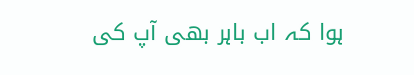ہوا کہ اب باہر بھی آپ کی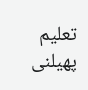تعلیم پھیلنی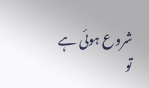شروع ہوئی ہے تو